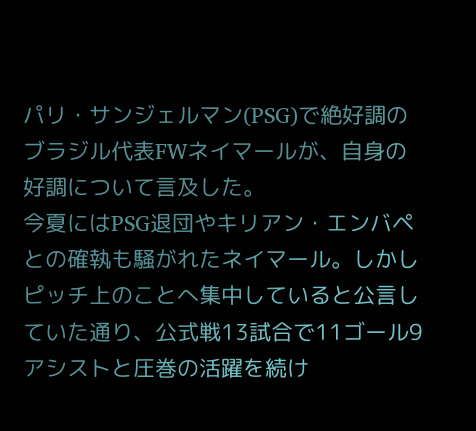パリ・サンジェルマン(PSG)で絶好調のブラジル代表FWネイマールが、自身の好調について言及した。
今夏にはPSG退団やキリアン・エンバペとの確執も騒がれたネイマール。しかしピッチ上のことへ集中していると公言していた通り、公式戦13試合で11ゴール9アシストと圧巻の活躍を続け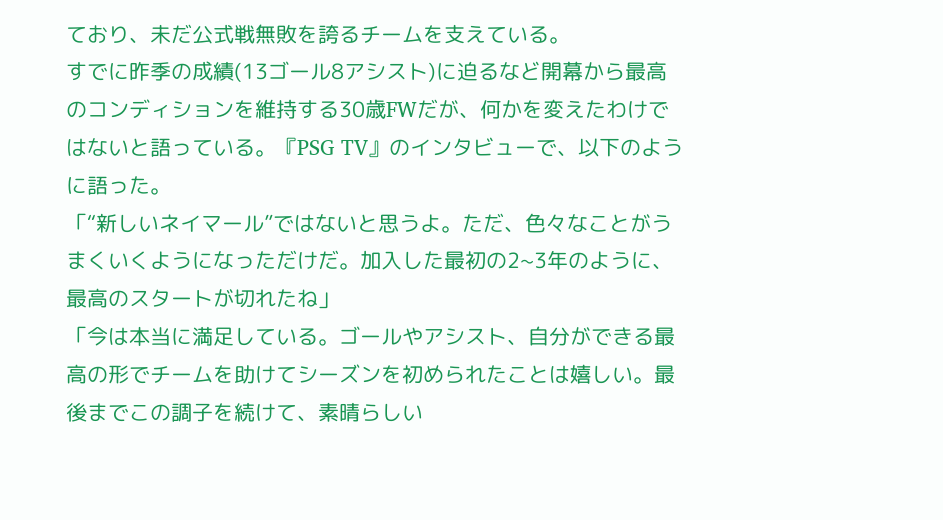ており、未だ公式戦無敗を誇るチームを支えている。
すでに昨季の成績(13ゴール8アシスト)に迫るなど開幕から最高のコンディションを維持する30歳FWだが、何かを変えたわけではないと語っている。『PSG TV』のインタビューで、以下のように語った。
「“新しいネイマール”ではないと思うよ。ただ、色々なことがうまくいくようになっただけだ。加入した最初の2~3年のように、最高のスタートが切れたね」
「今は本当に満足している。ゴールやアシスト、自分ができる最高の形でチームを助けてシーズンを初められたことは嬉しい。最後までこの調子を続けて、素晴らしい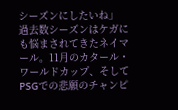シーズンにしたいね」
過去数シーズンはケガにも悩まされてきたネイマール。11月のカタール・ワールドカップ、そしてPSGでの悲願のチャンピ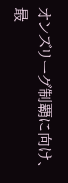オンズリーグ制覇に向け、最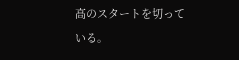高のスタートを切っている。